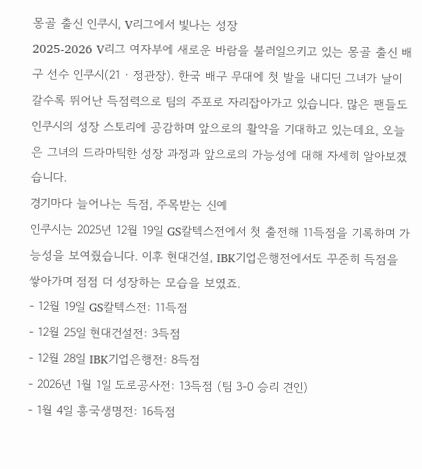몽골 출신 인쿠시, V리그에서 빛나는 성장
2025-2026 V리그 여자부에 새로운 바람을 불러일으키고 있는 몽골 출신 배구 선수 인쿠시(21 · 정관장). 한국 배구 무대에 첫 발을 내디딘 그녀가 날이 갈수록 뛰어난 득점력으로 팀의 주포로 자리잡아가고 있습니다. 많은 팬들도 인쿠시의 성장 스토리에 공감하며 앞으로의 활약을 기대하고 있는데요, 오늘은 그녀의 드라마틱한 성장 과정과 앞으로의 가능성에 대해 자세히 알아보겠습니다.
경기마다 늘어나는 득점, 주목받는 신예
인쿠시는 2025년 12월 19일 GS칼텍스전에서 첫 출전해 11득점을 기록하며 가능성을 보여줬습니다. 이후 현대건설, IBK기업은행전에서도 꾸준히 득점을 쌓아가며 점점 더 성장하는 모습을 보였죠.
- 12월 19일 GS칼텍스전: 11득점
- 12월 25일 현대건설전: 3득점
- 12월 28일 IBK기업은행전: 8득점
- 2026년 1월 1일 도로공사전: 13득점 (팀 3-0 승리 견인)
- 1월 4일 흥국생명전: 16득점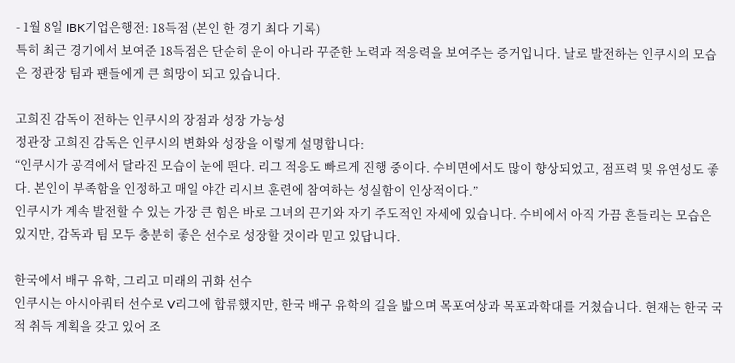- 1월 8일 IBK기업은행전: 18득점 (본인 한 경기 최다 기록)
특히 최근 경기에서 보여준 18득점은 단순히 운이 아니라 꾸준한 노력과 적응력을 보여주는 증거입니다. 날로 발전하는 인쿠시의 모습은 정관장 팀과 팬들에게 큰 희망이 되고 있습니다.

고희진 감독이 전하는 인쿠시의 장점과 성장 가능성
정관장 고희진 감독은 인쿠시의 변화와 성장을 이렇게 설명합니다:
“인쿠시가 공격에서 달라진 모습이 눈에 띈다. 리그 적응도 빠르게 진행 중이다. 수비면에서도 많이 향상되었고, 점프력 및 유연성도 좋다. 본인이 부족함을 인정하고 매일 야간 리시브 훈련에 참여하는 성실함이 인상적이다.”
인쿠시가 계속 발전할 수 있는 가장 큰 힘은 바로 그녀의 끈기와 자기 주도적인 자세에 있습니다. 수비에서 아직 가끔 흔들리는 모습은 있지만, 감독과 팀 모두 충분히 좋은 선수로 성장할 것이라 믿고 있답니다.

한국에서 배구 유학, 그리고 미래의 귀화 선수
인쿠시는 아시아쿼터 선수로 V리그에 합류했지만, 한국 배구 유학의 길을 밟으며 목포여상과 목포과학대를 거쳤습니다. 현재는 한국 국적 취득 계획을 갖고 있어 조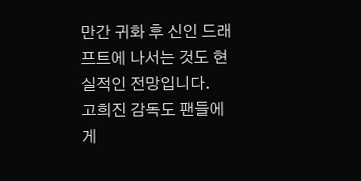만간 귀화 후 신인 드래프트에 나서는 것도 현실적인 전망입니다.
고희진 감독도 팬들에게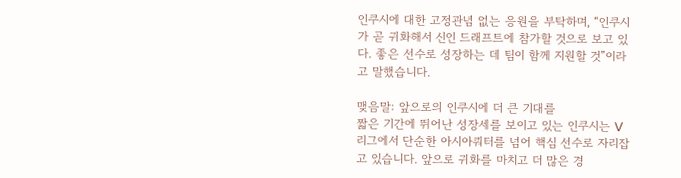인쿠시에 대한 고정관념 없는 응원을 부탁하며, “인쿠시가 곧 귀화해서 신인 드래프트에 참가할 것으로 보고 있다. 좋은 선수로 성장하는 데 팀이 함께 지원할 것”이라고 말했습니다.

맺음말: 앞으로의 인쿠시에 더 큰 기대를
짧은 기간에 뛰어난 성장세를 보이고 있는 인쿠시는 V리그에서 단순한 아시아쿼터를 넘어 핵심 선수로 자리잡고 있습니다. 앞으로 귀화를 마치고 더 많은 경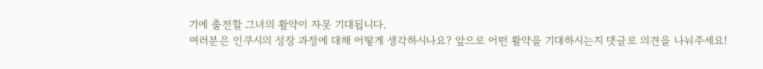기에 출전할 그녀의 활약이 자못 기대됩니다.
여러분은 인쿠시의 성장 과정에 대해 어떻게 생각하시나요? 앞으로 어떤 활약을 기대하시는지 댓글로 의견을 나눠주세요!